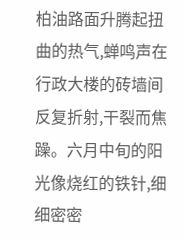柏油路面升腾起扭曲的热气,蝉鸣声在行政大楼的砖墙间反复折射,干裂而焦躁。六月中旬的阳光像烧红的铁针,细细密密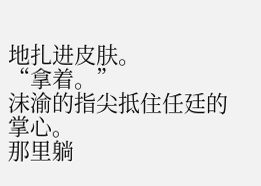地扎进皮肤。
“拿着。”
沫渝的指尖抵住任廷的掌心。
那里躺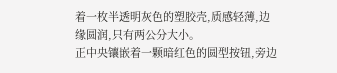着一枚半透明灰色的塑胶壳,质感轻薄,边缘圆润,只有两公分大小。
正中央镶嵌着一颗暗红色的圆型按钮,旁边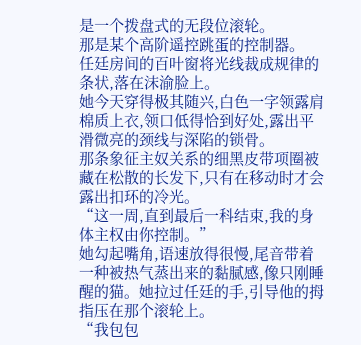是一个拨盘式的无段位滚轮。
那是某个高阶遥控跳蛋的控制器。
任廷房间的百叶窗将光线裁成规律的条状,落在沫渝脸上。
她今天穿得极其随兴,白色一字领露肩棉质上衣,领口低得恰到好处,露出平滑微亮的颈线与深陷的锁骨。
那条象征主奴关系的细黑皮带项圈被藏在松散的长发下,只有在移动时才会露出扣环的冷光。
“这一周,直到最后一科结束,我的身体主权由你控制。”
她勾起嘴角,语速放得很慢,尾音带着一种被热气蒸出来的黏腻感,像只刚睡醒的猫。她拉过任廷的手,引导他的拇指压在那个滚轮上。
“我包包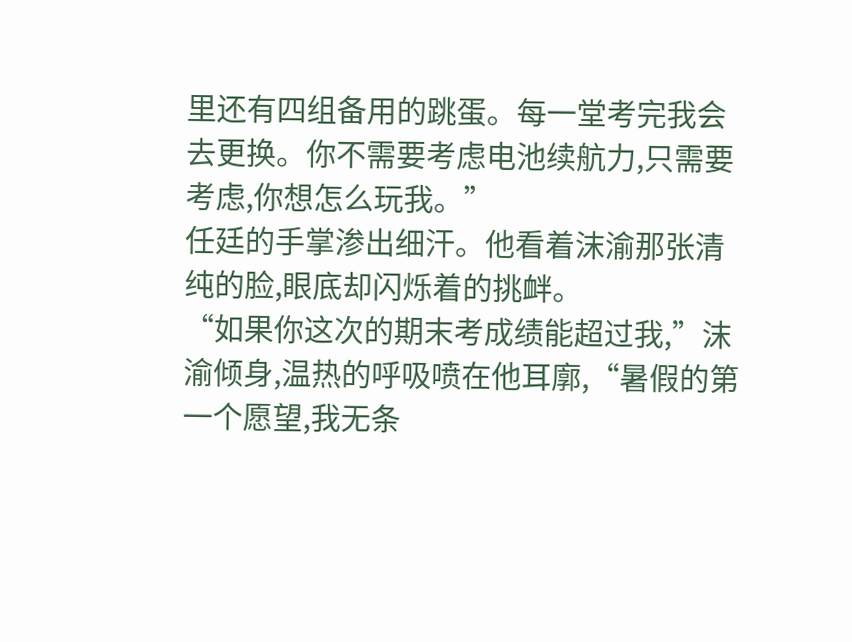里还有四组备用的跳蛋。每一堂考完我会去更换。你不需要考虑电池续航力,只需要考虑,你想怎么玩我。”
任廷的手掌渗出细汗。他看着沫渝那张清纯的脸,眼底却闪烁着的挑衅。
“如果你这次的期末考成绩能超过我,”沫渝倾身,温热的呼吸喷在他耳廓,“暑假的第一个愿望,我无条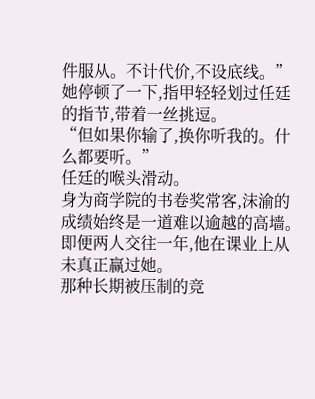件服从。不计代价,不设底线。”
她停顿了一下,指甲轻轻划过任廷的指节,带着一丝挑逗。
“但如果你输了,换你听我的。什么都要听。”
任廷的喉头滑动。
身为商学院的书卷奖常客,沫渝的成绩始终是一道难以逾越的高墙。
即便两人交往一年,他在课业上从未真正赢过她。
那种长期被压制的竞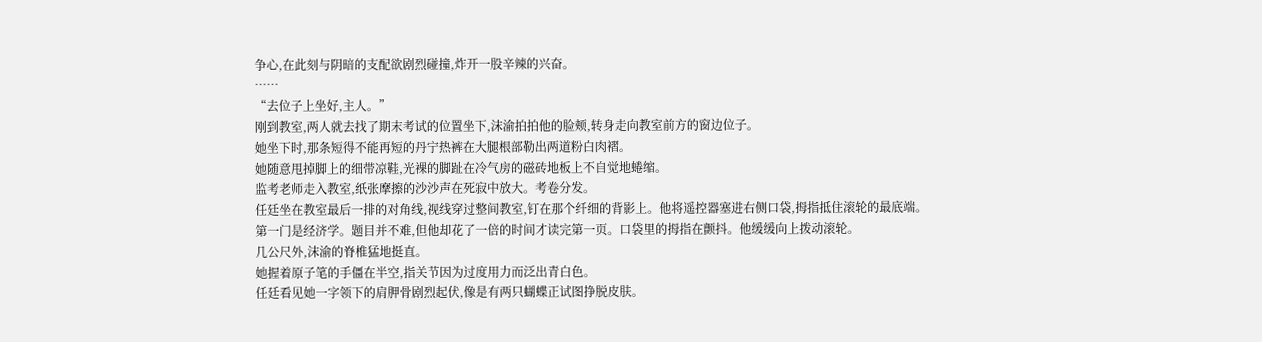争心,在此刻与阴暗的支配欲剧烈碰撞,炸开一股辛辣的兴奋。
……
“去位子上坐好,主人。”
刚到教室,两人就去找了期末考试的位置坐下,沫渝拍拍他的脸颊,转身走向教室前方的窗边位子。
她坐下时,那条短得不能再短的丹宁热裤在大腿根部勒出两道粉白肉褶。
她随意甩掉脚上的细带凉鞋,光裸的脚趾在冷气房的磁砖地板上不自觉地蜷缩。
监考老师走入教室,纸张摩擦的沙沙声在死寂中放大。考卷分发。
任廷坐在教室最后一排的对角线,视线穿过整间教室,钉在那个纤细的背影上。他将遥控器塞进右侧口袋,拇指抵住滚轮的最底端。
第一门是经济学。题目并不难,但他却花了一倍的时间才读完第一页。口袋里的拇指在颤抖。他缓缓向上拨动滚轮。
几公尺外,沫渝的脊椎猛地挺直。
她握着原子笔的手僵在半空,指关节因为过度用力而泛出青白色。
任廷看见她一字领下的肩胛骨剧烈起伏,像是有两只蝴蝶正试图挣脱皮肤。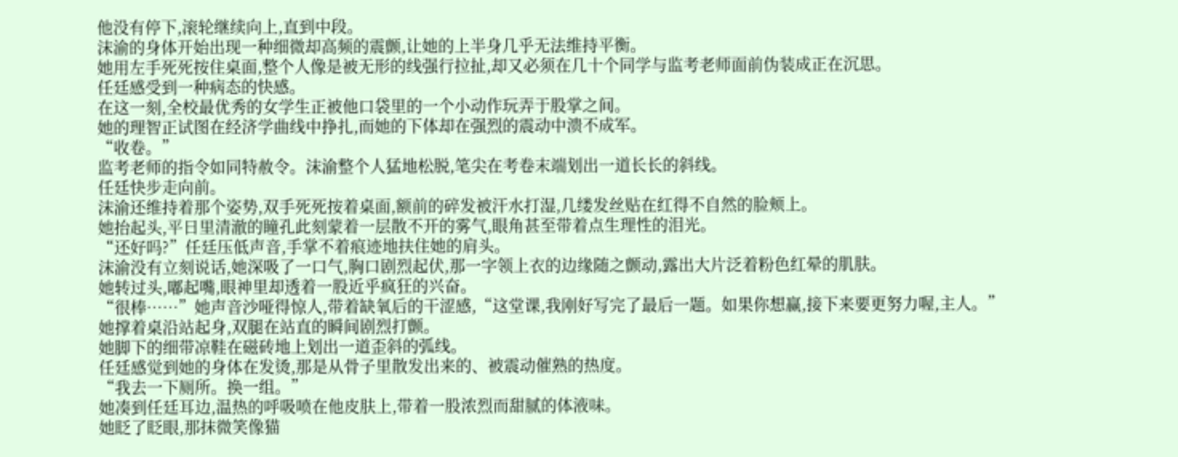他没有停下,滚轮继续向上,直到中段。
沫渝的身体开始出现一种细微却高频的震颤,让她的上半身几乎无法维持平衡。
她用左手死死按住桌面,整个人像是被无形的线强行拉扯,却又必须在几十个同学与监考老师面前伪装成正在沉思。
任廷感受到一种病态的快感。
在这一刻,全校最优秀的女学生正被他口袋里的一个小动作玩弄于股掌之间。
她的理智正试图在经济学曲线中挣扎,而她的下体却在强烈的震动中溃不成军。
“收卷。”
监考老师的指令如同特赦令。沫渝整个人猛地松脱,笔尖在考卷末端划出一道长长的斜线。
任廷快步走向前。
沫渝还维持着那个姿势,双手死死按着桌面,额前的碎发被汗水打湿,几缕发丝贴在红得不自然的脸颊上。
她抬起头,平日里清澈的瞳孔此刻蒙着一层散不开的雾气,眼角甚至带着点生理性的泪光。
“还好吗?”任廷压低声音,手掌不着痕迹地扶住她的肩头。
沫渝没有立刻说话,她深吸了一口气,胸口剧烈起伏,那一字领上衣的边缘随之颤动,露出大片泛着粉色红晕的肌肤。
她转过头,嘟起嘴,眼神里却透着一股近乎疯狂的兴奋。
“很棒……”她声音沙哑得惊人,带着缺氧后的干涩感,“这堂课,我刚好写完了最后一题。如果你想赢,接下来要更努力喔,主人。”
她撑着桌沿站起身,双腿在站直的瞬间剧烈打颤。
她脚下的细带凉鞋在磁砖地上划出一道歪斜的弧线。
任廷感觉到她的身体在发烫,那是从骨子里散发出来的、被震动催熟的热度。
“我去一下厕所。换一组。”
她凑到任廷耳边,温热的呼吸喷在他皮肤上,带着一股浓烈而甜腻的体液味。
她眨了眨眼,那抹微笑像猫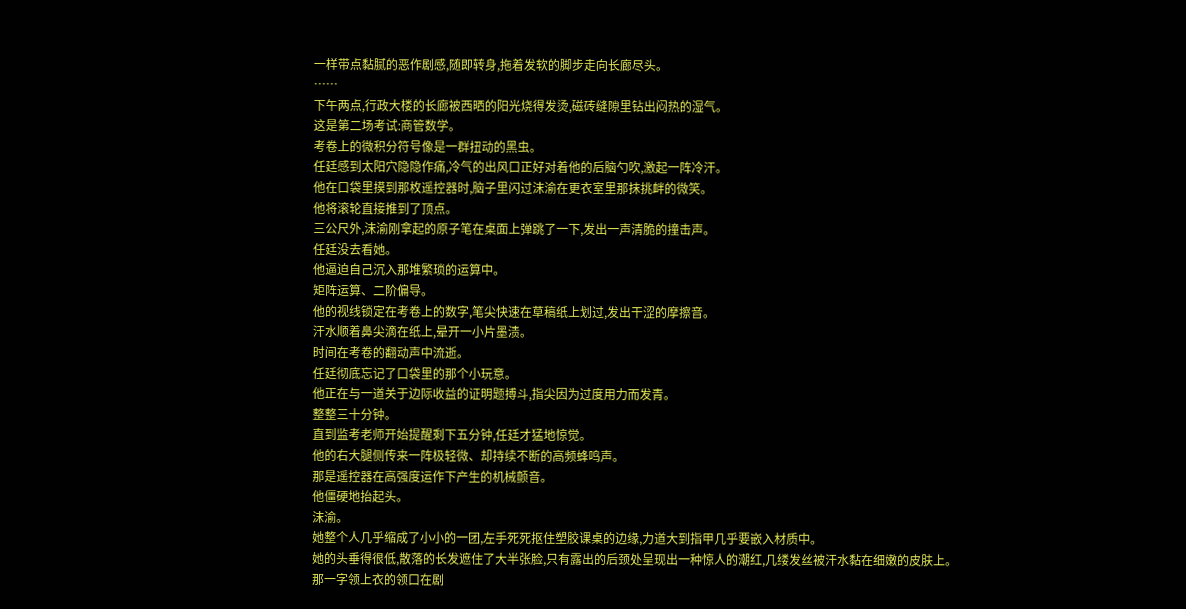一样带点黏腻的恶作剧感,随即转身,拖着发软的脚步走向长廊尽头。
……
下午两点,行政大楼的长廊被西晒的阳光烧得发烫,磁砖缝隙里钻出闷热的湿气。
这是第二场考试:商管数学。
考卷上的微积分符号像是一群扭动的黑虫。
任廷感到太阳穴隐隐作痛,冷气的出风口正好对着他的后脑勺吹,激起一阵冷汗。
他在口袋里摸到那枚遥控器时,脑子里闪过沫渝在更衣室里那抹挑衅的微笑。
他将滚轮直接推到了顶点。
三公尺外,沫渝刚拿起的原子笔在桌面上弹跳了一下,发出一声清脆的撞击声。
任廷没去看她。
他逼迫自己沉入那堆繁琐的运算中。
矩阵运算、二阶偏导。
他的视线锁定在考卷上的数字,笔尖快速在草稿纸上划过,发出干涩的摩擦音。
汗水顺着鼻尖滴在纸上,晕开一小片墨渍。
时间在考卷的翻动声中流逝。
任廷彻底忘记了口袋里的那个小玩意。
他正在与一道关于边际收益的证明题搏斗,指尖因为过度用力而发青。
整整三十分钟。
直到监考老师开始提醒剩下五分钟,任廷才猛地惊觉。
他的右大腿侧传来一阵极轻微、却持续不断的高频蜂鸣声。
那是遥控器在高强度运作下产生的机械颤音。
他僵硬地抬起头。
沫渝。
她整个人几乎缩成了小小的一团,左手死死抠住塑胶课桌的边缘,力道大到指甲几乎要嵌入材质中。
她的头垂得很低,散落的长发遮住了大半张脸,只有露出的后颈处呈现出一种惊人的潮红,几缕发丝被汗水黏在细嫩的皮肤上。
那一字领上衣的领口在剧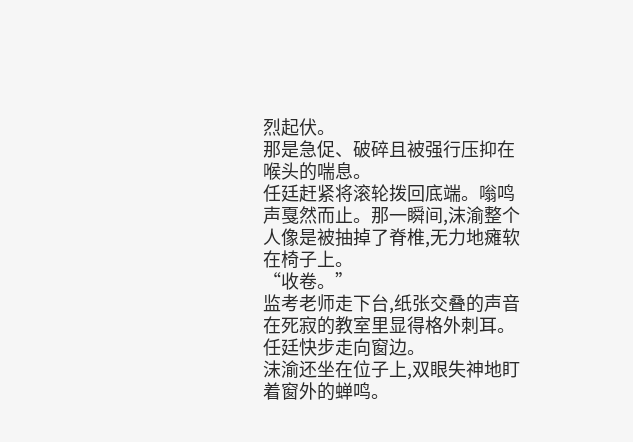烈起伏。
那是急促、破碎且被强行压抑在喉头的喘息。
任廷赶紧将滚轮拨回底端。嗡鸣声戛然而止。那一瞬间,沫渝整个人像是被抽掉了脊椎,无力地瘫软在椅子上。
“收卷。”
监考老师走下台,纸张交叠的声音在死寂的教室里显得格外刺耳。
任廷快步走向窗边。
沫渝还坐在位子上,双眼失神地盯着窗外的蝉鸣。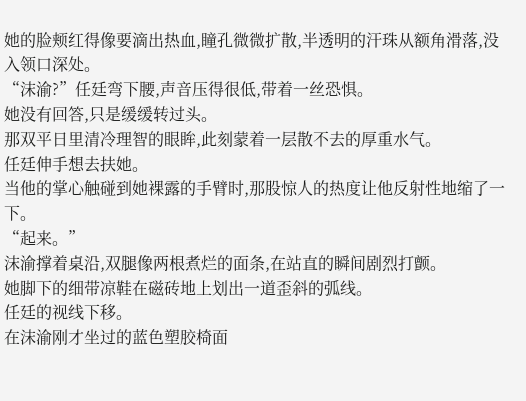她的脸颊红得像要滴出热血,瞳孔微微扩散,半透明的汗珠从额角滑落,没入领口深处。
“沫渝?”任廷弯下腰,声音压得很低,带着一丝恐惧。
她没有回答,只是缓缓转过头。
那双平日里清冷理智的眼眸,此刻蒙着一层散不去的厚重水气。
任廷伸手想去扶她。
当他的掌心触碰到她裸露的手臂时,那股惊人的热度让他反射性地缩了一下。
“起来。”
沫渝撑着桌沿,双腿像两根煮烂的面条,在站直的瞬间剧烈打颤。
她脚下的细带凉鞋在磁砖地上划出一道歪斜的弧线。
任廷的视线下移。
在沫渝刚才坐过的蓝色塑胶椅面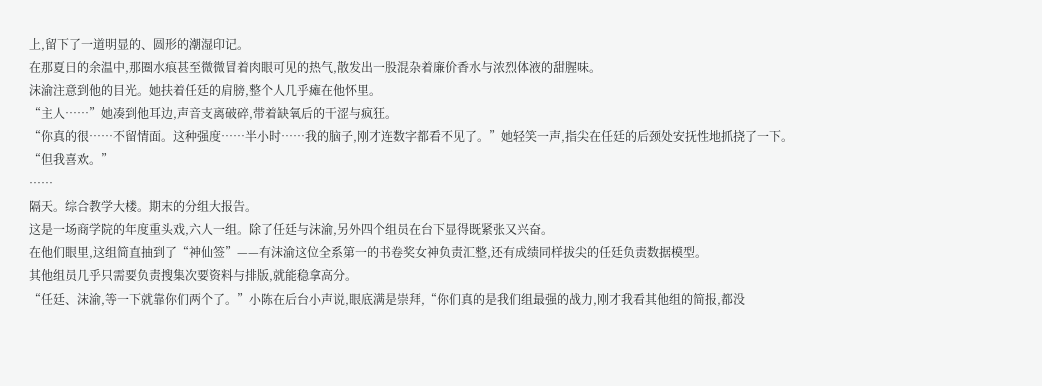上,留下了一道明显的、圆形的潮湿印记。
在那夏日的余温中,那圈水痕甚至微微冒着肉眼可见的热气,散发出一股混杂着廉价香水与浓烈体液的甜腥味。
沫渝注意到他的目光。她扶着任廷的肩膀,整个人几乎瘫在他怀里。
“主人……”她凑到他耳边,声音支离破碎,带着缺氧后的干涩与疯狂。
“你真的很……不留情面。这种强度……半小时……我的脑子,刚才连数字都看不见了。”她轻笑一声,指尖在任廷的后颈处安抚性地抓挠了一下。
“但我喜欢。”
……
隔天。综合教学大楼。期末的分组大报告。
这是一场商学院的年度重头戏,六人一组。除了任廷与沫渝,另外四个组员在台下显得既紧张又兴奋。
在他们眼里,这组简直抽到了“神仙签”——有沫渝这位全系第一的书卷奖女神负责汇整,还有成绩同样拔尖的任廷负责数据模型。
其他组员几乎只需要负责搜集次要资料与排版,就能稳拿高分。
“任廷、沫渝,等一下就靠你们两个了。”小陈在后台小声说,眼底满是崇拜,“你们真的是我们组最强的战力,刚才我看其他组的简报,都没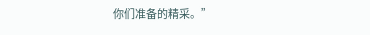你们准备的精采。”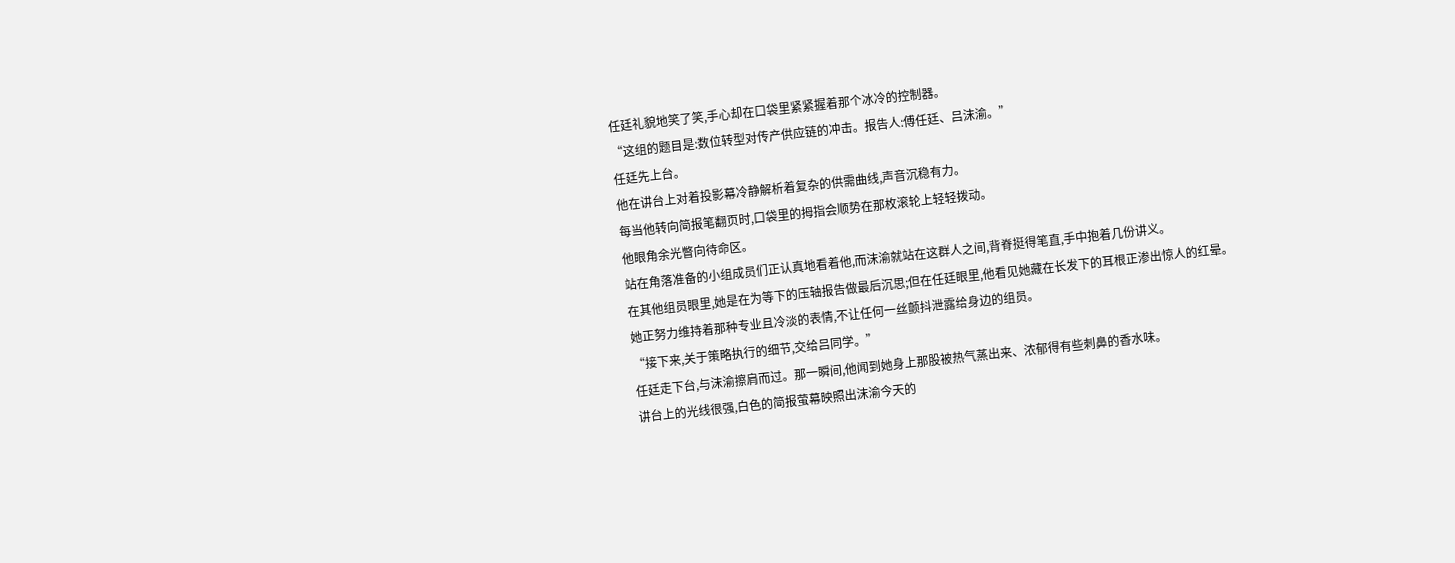任廷礼貌地笑了笑,手心却在口袋里紧紧握着那个冰冷的控制器。
“这组的题目是:数位转型对传产供应链的冲击。报告人:傅任廷、吕沫渝。”
任廷先上台。
他在讲台上对着投影幕冷静解析着复杂的供需曲线,声音沉稳有力。
每当他转向简报笔翻页时,口袋里的拇指会顺势在那枚滚轮上轻轻拨动。
他眼角余光瞥向待命区。
站在角落准备的小组成员们正认真地看着他,而沫渝就站在这群人之间,背脊挺得笔直,手中抱着几份讲义。
在其他组员眼里,她是在为等下的压轴报告做最后沉思;但在任廷眼里,他看见她藏在长发下的耳根正渗出惊人的红晕。
她正努力维持着那种专业且冷淡的表情,不让任何一丝颤抖泄露给身边的组员。
“接下来,关于策略执行的细节,交给吕同学。”
任廷走下台,与沫渝擦肩而过。那一瞬间,他闻到她身上那股被热气蒸出来、浓郁得有些刺鼻的香水味。
讲台上的光线很强,白色的简报萤幕映照出沫渝今天的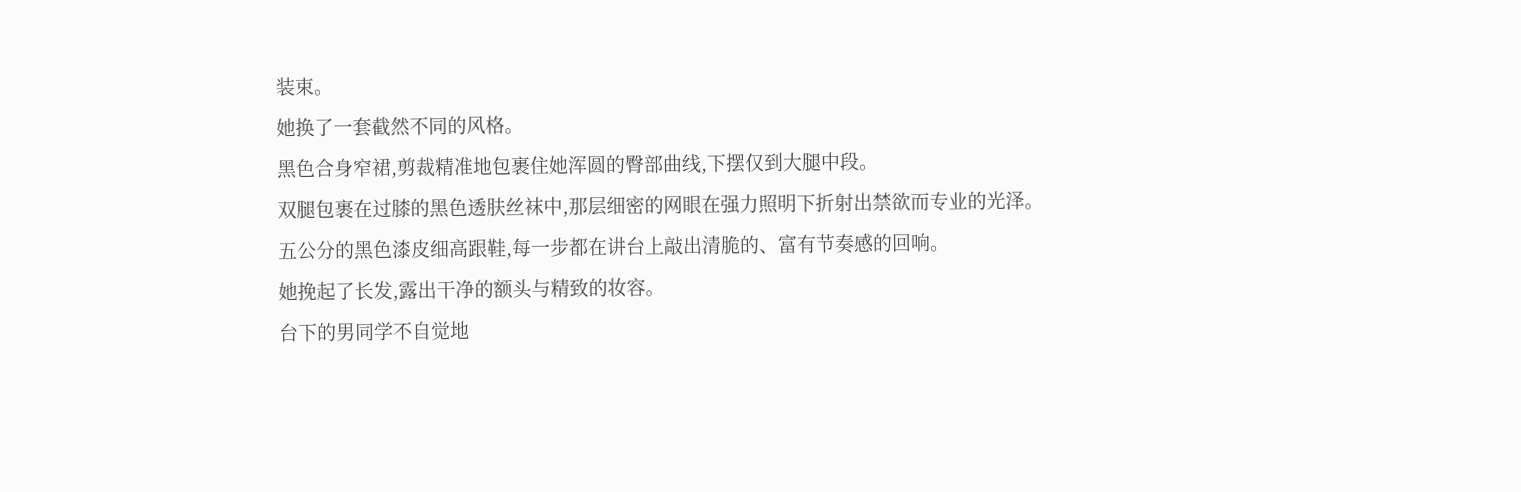装束。
她换了一套截然不同的风格。
黑色合身窄裙,剪裁精准地包裹住她浑圆的臀部曲线,下摆仅到大腿中段。
双腿包裹在过膝的黑色透肤丝袜中,那层细密的网眼在强力照明下折射出禁欲而专业的光泽。
五公分的黑色漆皮细高跟鞋,每一步都在讲台上敲出清脆的、富有节奏感的回响。
她挽起了长发,露出干净的额头与精致的妆容。
台下的男同学不自觉地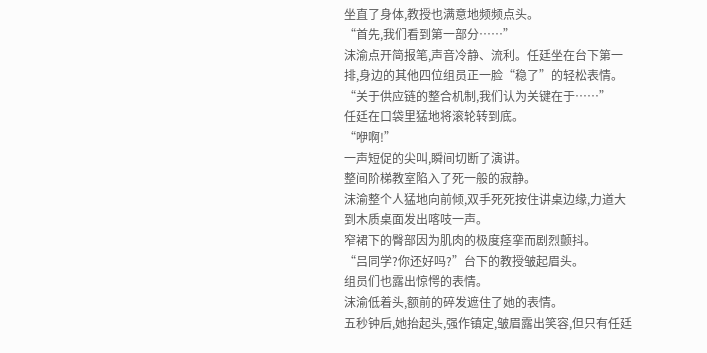坐直了身体,教授也满意地频频点头。
“首先,我们看到第一部分……”
沫渝点开简报笔,声音冷静、流利。任廷坐在台下第一排,身边的其他四位组员正一脸“稳了”的轻松表情。
“关于供应链的整合机制,我们认为关键在于……”
任廷在口袋里猛地将滚轮转到底。
“咿啊!”
一声短促的尖叫,瞬间切断了演讲。
整间阶梯教室陷入了死一般的寂静。
沫渝整个人猛地向前倾,双手死死按住讲桌边缘,力道大到木质桌面发出喀吱一声。
窄裙下的臀部因为肌肉的极度痉挛而剧烈颤抖。
“吕同学?你还好吗?”台下的教授皱起眉头。
组员们也露出惊愕的表情。
沫渝低着头,额前的碎发遮住了她的表情。
五秒钟后,她抬起头,强作镇定,皱眉露出笑容,但只有任廷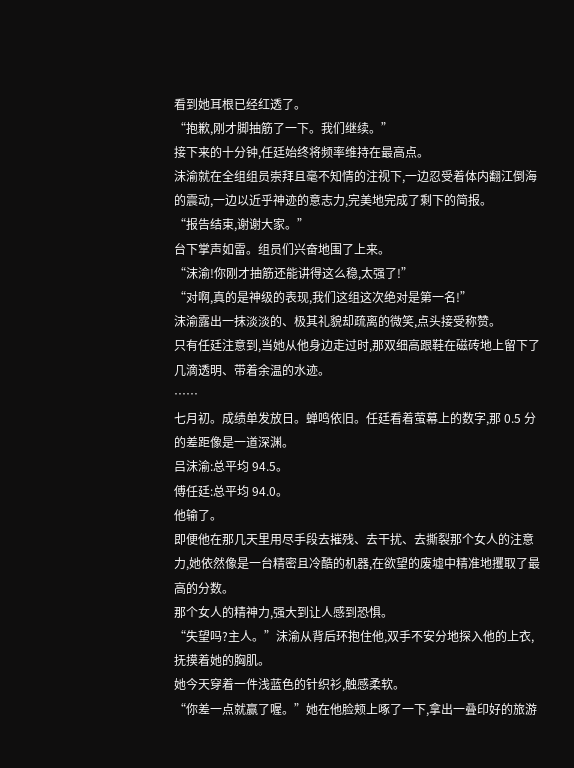看到她耳根已经红透了。
“抱歉,刚才脚抽筋了一下。我们继续。”
接下来的十分钟,任廷始终将频率维持在最高点。
沫渝就在全组组员崇拜且毫不知情的注视下,一边忍受着体内翻江倒海的震动,一边以近乎神迹的意志力,完美地完成了剩下的简报。
“报告结束,谢谢大家。”
台下掌声如雷。组员们兴奋地围了上来。
“沫渝!你刚才抽筋还能讲得这么稳,太强了!”
“对啊,真的是神级的表现,我们这组这次绝对是第一名!”
沫渝露出一抹淡淡的、极其礼貌却疏离的微笑,点头接受称赞。
只有任廷注意到,当她从他身边走过时,那双细高跟鞋在磁砖地上留下了几滴透明、带着余温的水迹。
……
七月初。成绩单发放日。蝉鸣依旧。任廷看着萤幕上的数字,那 0.5 分的差距像是一道深渊。
吕沫渝:总平均 94.5。
傅任廷:总平均 94.0。
他输了。
即便他在那几天里用尽手段去摧残、去干扰、去撕裂那个女人的注意力,她依然像是一台精密且冷酷的机器,在欲望的废墟中精准地攫取了最高的分数。
那个女人的精神力,强大到让人感到恐惧。
“失望吗?主人。”沫渝从背后环抱住他,双手不安分地探入他的上衣,抚摸着她的胸肌。
她今天穿着一件浅蓝色的针织衫,触感柔软。
“你差一点就赢了喔。”她在他脸颊上啄了一下,拿出一叠印好的旅游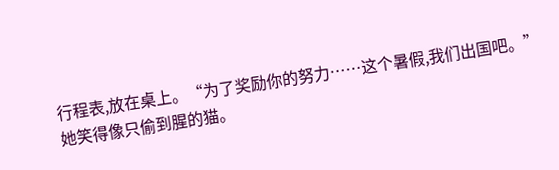行程表,放在桌上。“为了奖励你的努力……这个暑假,我们出国吧。”
她笑得像只偷到腥的猫。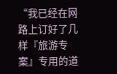“我已经在网路上订好了几样『旅游专案』专用的道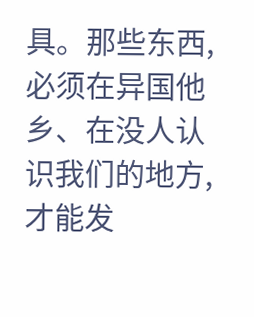具。那些东西,必须在异国他乡、在没人认识我们的地方,才能发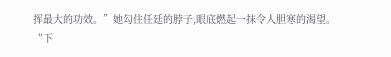挥最大的功效。”她勾住任廷的脖子,眼底燃起一抹令人胆寒的渴望。
“下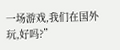一场游戏,我们在国外玩,好吗?”